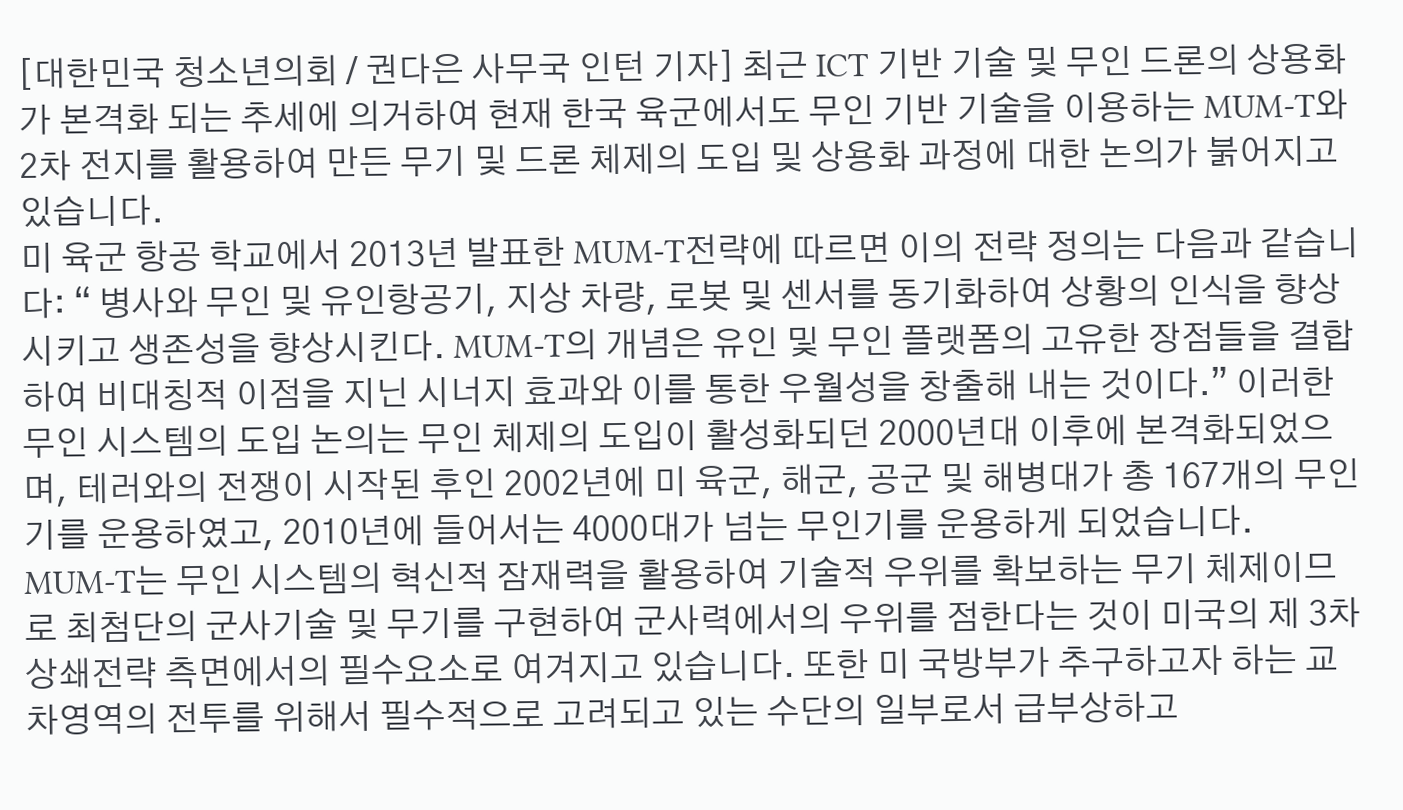[대한민국 청소년의회 / 권다은 사무국 인턴 기자] 최근 ICT 기반 기술 및 무인 드론의 상용화가 본격화 되는 추세에 의거하여 현재 한국 육군에서도 무인 기반 기술을 이용하는 MUM-T와 2차 전지를 활용하여 만든 무기 및 드론 체제의 도입 및 상용화 과정에 대한 논의가 붉어지고 있습니다.
미 육군 항공 학교에서 2013년 발표한 MUM-T전략에 따르면 이의 전략 정의는 다음과 같습니다: “ 병사와 무인 및 유인항공기, 지상 차량, 로봇 및 센서를 동기화하여 상황의 인식을 향상시키고 생존성을 향상시킨다. MUM-T의 개념은 유인 및 무인 플랫폼의 고유한 장점들을 결합하여 비대칭적 이점을 지닌 시너지 효과와 이를 통한 우월성을 창출해 내는 것이다.” 이러한 무인 시스템의 도입 논의는 무인 체제의 도입이 활성화되던 2000년대 이후에 본격화되었으며, 테러와의 전쟁이 시작된 후인 2002년에 미 육군, 해군, 공군 및 해병대가 총 167개의 무인기를 운용하였고, 2010년에 들어서는 4000대가 넘는 무인기를 운용하게 되었습니다.
MUM-T는 무인 시스템의 혁신적 잠재력을 활용하여 기술적 우위를 확보하는 무기 체제이므로 최첨단의 군사기술 및 무기를 구현하여 군사력에서의 우위를 점한다는 것이 미국의 제 3차 상쇄전략 측면에서의 필수요소로 여겨지고 있습니다. 또한 미 국방부가 추구하고자 하는 교차영역의 전투를 위해서 필수적으로 고려되고 있는 수단의 일부로서 급부상하고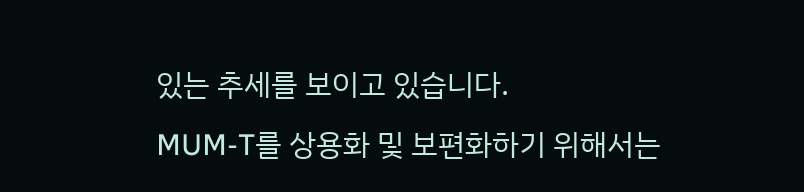있는 추세를 보이고 있습니다.
MUM-T를 상용화 및 보편화하기 위해서는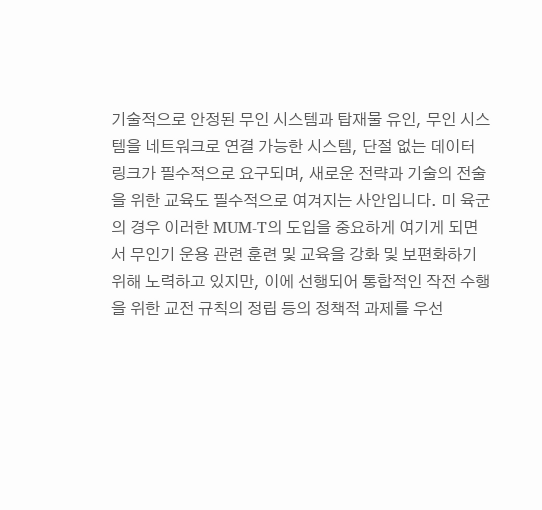기술적으로 안정된 무인 시스템과 탑재물 유인, 무인 시스템을 네트워크로 연결 가능한 시스템, 단절 없는 데이터 링크가 필수적으로 요구되며, 새로운 전략과 기술의 전술을 위한 교육도 필수적으로 여겨지는 사안입니다. 미 육군의 경우 이러한 MUM-T의 도입을 중요하게 여기게 되면서 무인기 운용 관련 훈련 및 교육을 강화 및 보편화하기 위해 노력하고 있지만, 이에 선행되어 통합적인 작전 수행을 위한 교전 규칙의 정립 등의 정책적 과제를 우선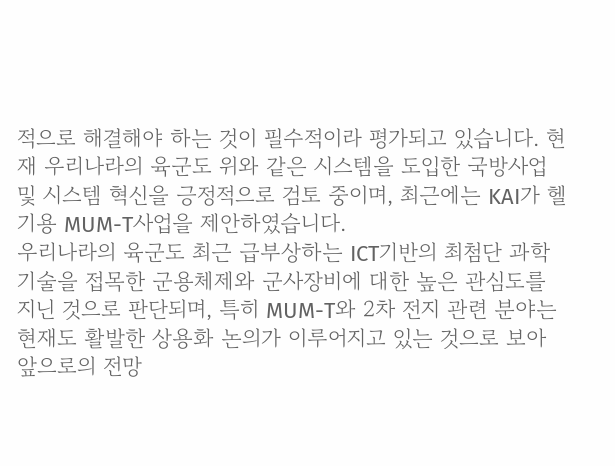적으로 해결해야 하는 것이 필수적이라 평가되고 있습니다. 현재 우리나라의 육군도 위와 같은 시스템을 도입한 국방사업 및 시스템 혁신을 긍정적으로 검토 중이며, 최근에는 KAI가 헬기용 MUM-T사업을 제안하였습니다.
우리나라의 육군도 최근 급부상하는 ICT기반의 최첨단 과학기술을 접목한 군용체제와 군사장비에 대한 높은 관심도를 지닌 것으로 판단되며, 특히 MUM-T와 2차 전지 관련 분야는 현재도 활발한 상용화 논의가 이루어지고 있는 것으로 보아 앞으로의 전망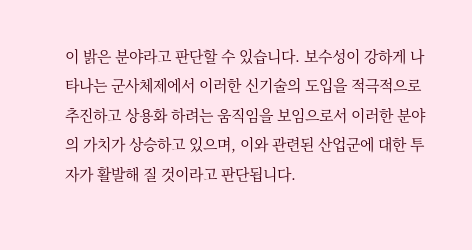이 밝은 분야라고 판단할 수 있습니다. 보수성이 강하게 나타나는 군사체제에서 이러한 신기술의 도입을 적극적으로 추진하고 상용화 하려는 움직임을 보임으로서 이러한 분야의 가치가 상승하고 있으며, 이와 관련된 산업군에 대한 투자가 활발해 질 것이라고 판단됩니다.